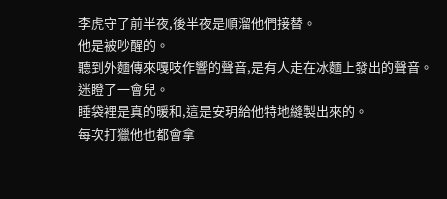李虎守了前半夜,後半夜是順溜他們接替。
他是被吵醒的。
聽到外麵傳來嘎吱作響的聲音,是有人走在冰麵上發出的聲音。
迷瞪了一會兒。
睡袋裡是真的暖和,這是安玥給他特地縫製出來的。
每次打獵他也都會拿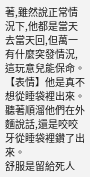著,雖然說正常情況下,他都是當天去當天回,但萬一有什麼突發情況,這玩意兒能保命。
【表情】他是真不想從睡袋裡出來。
聽著順溜他們在外麵說話,還是咬咬牙從睡袋裡鑽了出來。
舒服是留給死人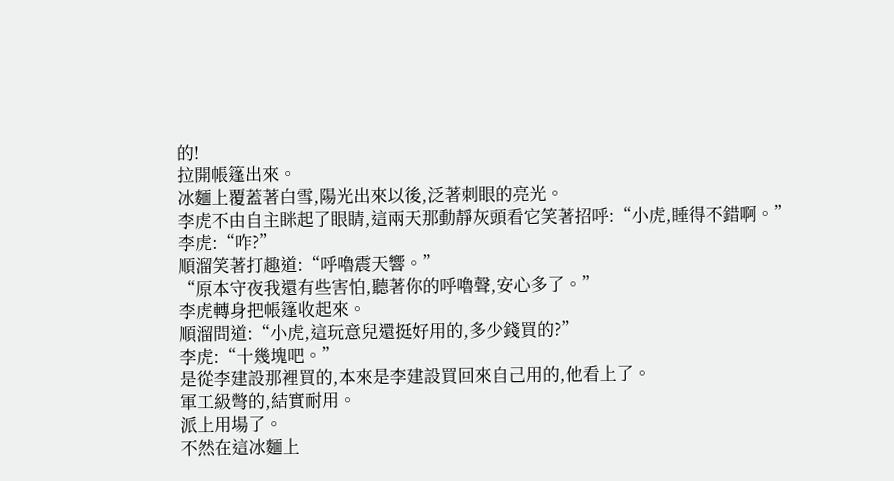的!
拉開帳篷出來。
冰麵上覆蓋著白雪,陽光出來以後,泛著刺眼的亮光。
李虎不由自主眯起了眼睛,這兩天那動靜灰頭看它笑著招呼:“小虎,睡得不錯啊。”
李虎:“咋?”
順溜笑著打趣道:“呼嚕震天響。”
“原本守夜我還有些害怕,聽著你的呼嚕聲,安心多了。”
李虎轉身把帳篷收起來。
順溜問道:“小虎,這玩意兒還挺好用的,多少錢買的?”
李虎:“十幾塊吧。”
是從李建設那裡買的,本來是李建設買回來自己用的,他看上了。
軍工級彆的,結實耐用。
派上用場了。
不然在這冰麵上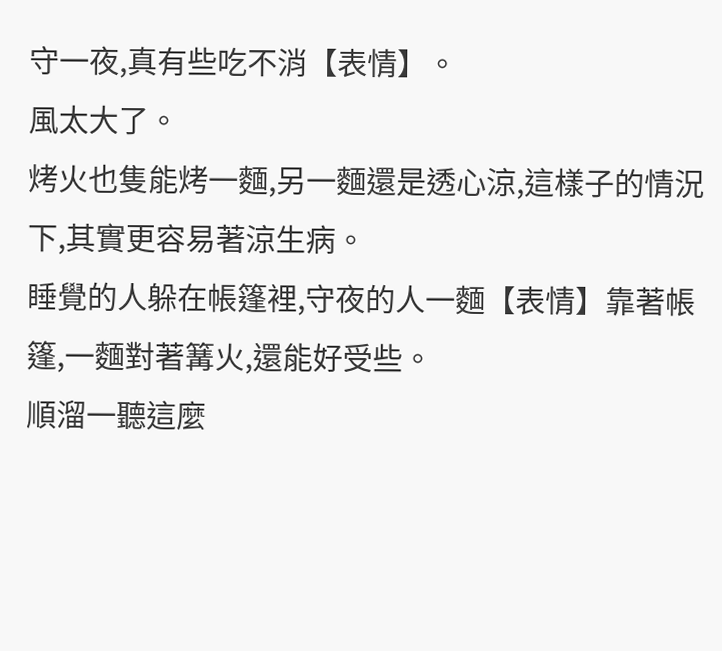守一夜,真有些吃不消【表情】。
風太大了。
烤火也隻能烤一麵,另一麵還是透心涼,這樣子的情況下,其實更容易著涼生病。
睡覺的人躲在帳篷裡,守夜的人一麵【表情】靠著帳篷,一麵對著篝火,還能好受些。
順溜一聽這麼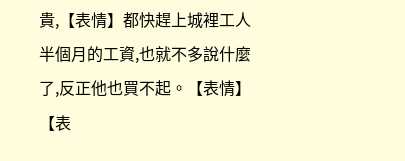貴,【表情】都快趕上城裡工人半個月的工資,也就不多說什麼了,反正他也買不起。【表情】
【表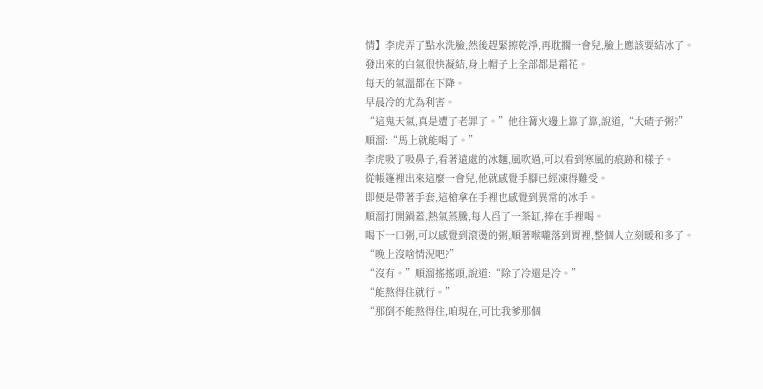情】李虎弄了點水洗臉,然後趕緊擦乾淨,再耽擱一會兒,臉上應該要結冰了。
發出來的白氣很快凝結,身上帽子上全部都是霜花。
每天的氣溫都在下降。
早晨冷的尤為利害。
“這鬼天氣,真是遭了老罪了。”他往篝火邊上靠了靠,說道,“大碴子粥?”
順溜:“馬上就能喝了。”
李虎吸了吸鼻子,看著遠處的冰麵,風吹過,可以看到寒風的痕跡和樣子。
從帳篷裡出來這麼一會兒,他就感覺手腳已經凍得難受。
即便是帶著手套,這槍拿在手裡也感覺到異常的冰手。
順溜打開鍋蓋,熱氣蒸騰,每人舀了一茶缸,捧在手裡喝。
喝下一口粥,可以感覺到滾燙的粥,順著喉嚨落到胃裡,整個人立刻暖和多了。
“晚上沒啥情況吧?”
“沒有。”順溜搖搖頭,說道:“除了冷還是冷。”
“能熬得住就行。”
“那倒不能熬得住,咱現在,可比我爹那個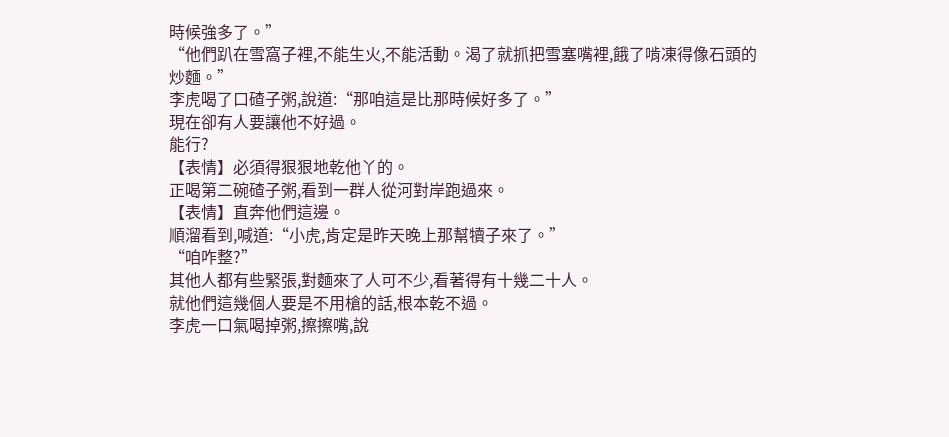時候強多了。”
“他們趴在雪窩子裡,不能生火,不能活動。渴了就抓把雪塞嘴裡,餓了啃凍得像石頭的炒麵。”
李虎喝了口碴子粥,說道:“那咱這是比那時候好多了。”
現在卻有人要讓他不好過。
能行?
【表情】必須得狠狠地乾他丫的。
正喝第二碗碴子粥,看到一群人從河對岸跑過來。
【表情】直奔他們這邊。
順溜看到,喊道:“小虎,肯定是昨天晚上那幫犢子來了。”
“咱咋整?”
其他人都有些緊張,對麵來了人可不少,看著得有十幾二十人。
就他們這幾個人要是不用槍的話,根本乾不過。
李虎一口氣喝掉粥,擦擦嘴,說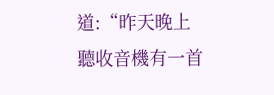道:“昨天晚上聽收音機有一首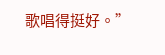歌唱得挺好。”